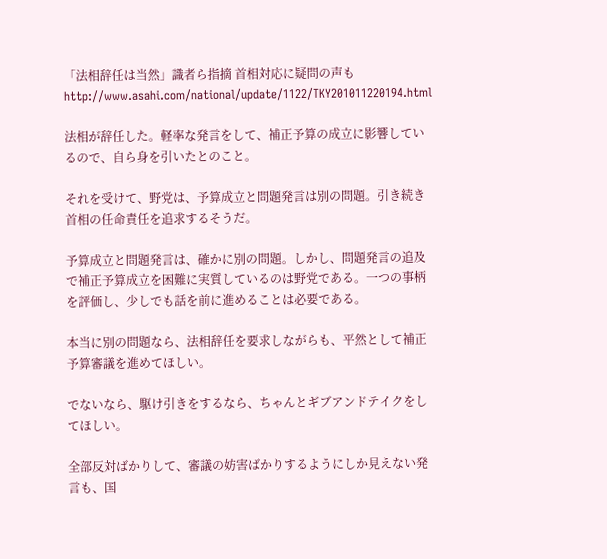「法相辞任は当然」識者ら指摘 首相対応に疑問の声も
http://www.asahi.com/national/update/1122/TKY201011220194.html

法相が辞任した。軽率な発言をして、補正予算の成立に影響しているので、自ら身を引いたとのこと。

それを受けて、野党は、予算成立と問題発言は別の問題。引き続き首相の任命責任を追求するそうだ。

予算成立と問題発言は、確かに別の問題。しかし、問題発言の追及で補正予算成立を困難に実質しているのは野党である。一つの事柄を評価し、少しでも話を前に進めることは必要である。

本当に別の問題なら、法相辞任を要求しながらも、平然として補正予算審議を進めてほしい。

でないなら、駆け引きをするなら、ちゃんとギブアンドテイクをしてほしい。

全部反対ばかりして、審議の妨害ばかりするようにしか見えない発言も、国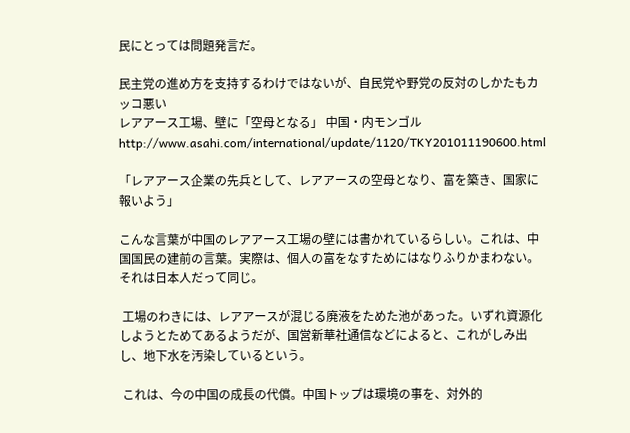民にとっては問題発言だ。

民主党の進め方を支持するわけではないが、自民党や野党の反対のしかたもカッコ悪い
レアアース工場、壁に「空母となる」 中国・内モンゴル
http://www.asahi.com/international/update/1120/TKY201011190600.html

「レアアース企業の先兵として、レアアースの空母となり、富を築き、国家に報いよう」

こんな言葉が中国のレアアース工場の壁には書かれているらしい。これは、中国国民の建前の言葉。実際は、個人の富をなすためにはなりふりかまわない。それは日本人だって同じ。

 工場のわきには、レアアースが混じる廃液をためた池があった。いずれ資源化しようとためてあるようだが、国営新華社通信などによると、これがしみ出し、地下水を汚染しているという。

 これは、今の中国の成長の代償。中国トップは環境の事を、対外的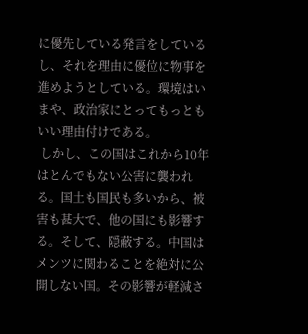に優先している発言をしているし、それを理由に優位に物事を進めようとしている。環境はいまや、政治家にとってもっともいい理由付けである。
 しかし、この国はこれから10年はとんでもない公害に襲われる。国土も国民も多いから、被害も甚大で、他の国にも影響する。そして、隠蔽する。中国はメンツに関わることを絶対に公開しない国。その影響が軽減さ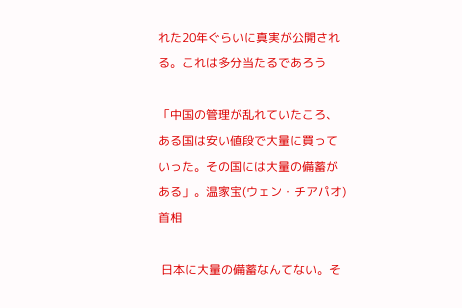れた20年ぐらいに真実が公開される。これは多分当たるであろう

「中国の管理が乱れていたころ、ある国は安い値段で大量に買っていった。その国には大量の備蓄がある」。温家宝(ウェン・チアパオ)首相

 日本に大量の備蓄なんてない。そ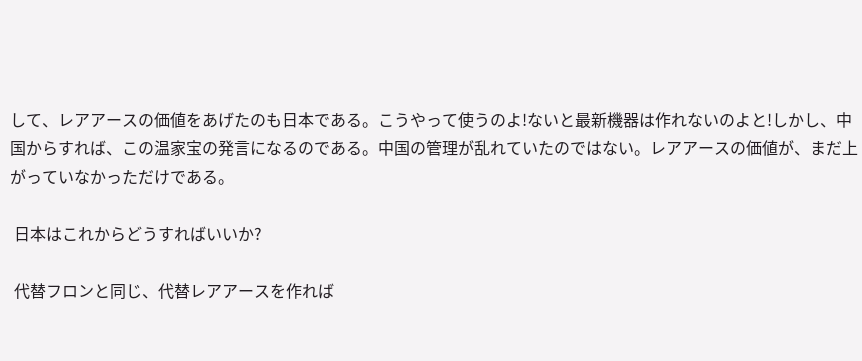して、レアアースの価値をあげたのも日本である。こうやって使うのよ!ないと最新機器は作れないのよと!しかし、中国からすれば、この温家宝の発言になるのである。中国の管理が乱れていたのではない。レアアースの価値が、まだ上がっていなかっただけである。

 日本はこれからどうすればいいか?

 代替フロンと同じ、代替レアアースを作れば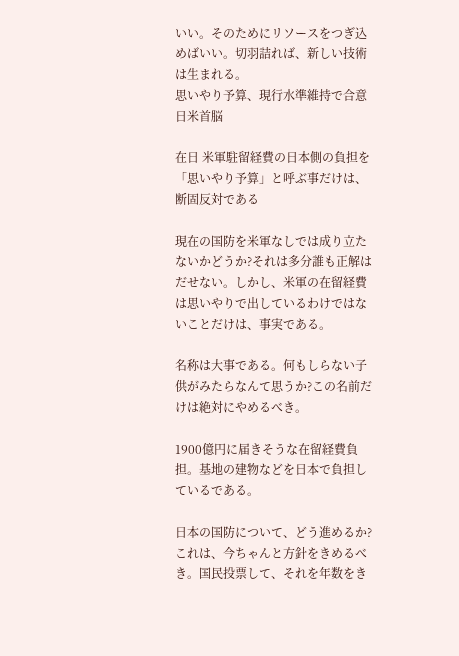いい。そのためにリソースをつぎ込めばいい。切羽詰れば、新しい技術は生まれる。
思いやり予算、現行水準維持で合意 日米首脳

在日 米軍駐留経費の日本側の負担を 「思いやり予算」と呼ぶ事だけは、断固反対である

現在の国防を米軍なしでは成り立たないかどうか?それは多分誰も正解はだせない。しかし、米軍の在留経費は思いやりで出しているわけではないことだけは、事実である。

名称は大事である。何もしらない子供がみたらなんて思うか?この名前だけは絶対にやめるべき。

1900億円に届きそうな在留経費負担。基地の建物などを日本で負担しているである。

日本の国防について、どう進めるか?これは、今ちゃんと方針をきめるべき。国民投票して、それを年数をき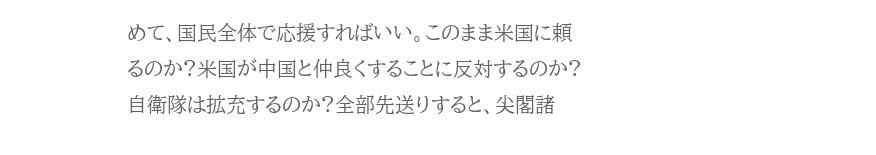めて、国民全体で応援すればいい。このまま米国に頼るのか?米国が中国と仲良くすることに反対するのか?自衛隊は拡充するのか?全部先送りすると、尖閣諸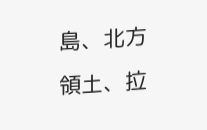島、北方領土、拉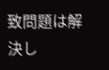致問題は解決し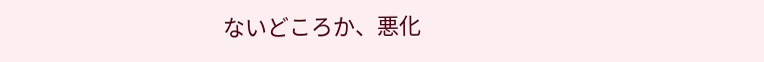ないどころか、悪化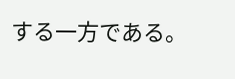する一方である。